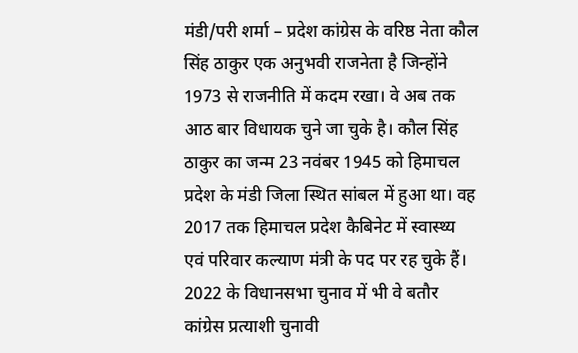मंडी/परी शर्मा – प्रदेश कांग्रेस के वरिष्ठ नेता कौल सिंह ठाकुर एक अनुभवी राजनेता है जिन्होंने 1973 से राजनीति में कदम रखा। वे अब तक आठ बार विधायक चुने जा चुके है। कौल सिंह ठाकुर का जन्म 23 नवंबर 1945 को हिमाचल प्रदेश के मंडी जिला स्थित सांबल में हुआ था। वह 2017 तक हिमाचल प्रदेश कैबिनेट में स्वास्थ्य एवं परिवार कल्याण मंत्री के पद पर रह चुके हैं। 2022 के विधानसभा चुनाव में भी वे बतौर कांग्रेस प्रत्याशी चुनावी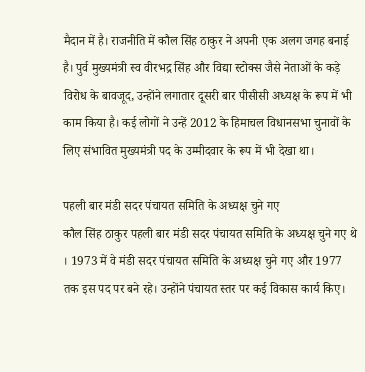मैदान में है। राजनीति में कौल सिंह ठाकुर ने अपनी एक अलग जगह बनाई है। पुर्व मुख्यमंत्री स्व वीरभद्र सिंह और विद्या स्टोक्स जैसे नेताओं के कड़े विरोध के बावजूद, उन्होंने लगातार दूसरी बार पीसीसी अध्यक्ष के रूप में भी काम किया है। कई लोगों ने उन्हें 2012 के हिमाचल विधानसभा चुनावों के लिए संभावित मुख्यमंत्री पद के उम्मीदवार के रूप में भी देखा था।

पहली बार मंडी सदर पंचायत समिति के अध्यक्ष चुने गए
कौल सिंह ठाकुर पहली बार मंडी सदर पंचायत समिति के अध्यक्ष चुने गए थे । 1973 में वे मंडी सदर पंचायत समिति के अध्यक्ष चुने गए और 1977 तक इस पद पर बने रहे। उन्होंने पंचायत स्तर पर कई विकास कार्य किए।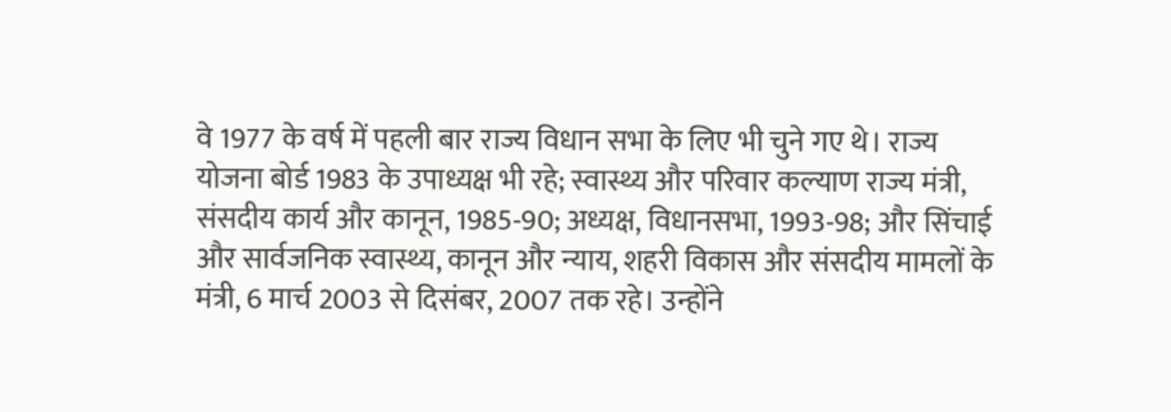वे 1977 के वर्ष में पहली बार राज्य विधान सभा के लिए भी चुने गए थे। राज्य योजना बोर्ड 1983 के उपाध्यक्ष भी रहे; स्वास्थ्य और परिवार कल्याण राज्य मंत्री, संसदीय कार्य और कानून, 1985-90; अध्यक्ष, विधानसभा, 1993-98; और सिंचाई और सार्वजनिक स्वास्थ्य, कानून और न्याय, शहरी विकास और संसदीय मामलों के मंत्री, 6 मार्च 2003 से दिसंबर, 2007 तक रहे। उन्होंने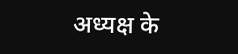अध्यक्ष के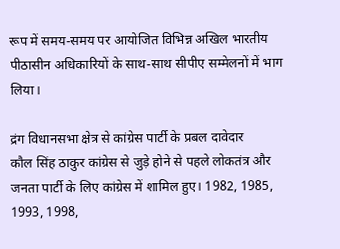रूप में समय-समय पर आयोजित विभिन्न अखिल भारतीय पीठासीन अधिकारियों के साथ-साथ सीपीए सम्मेलनों में भाग लिया।

द्रंग विधानसभा क्षेत्र से कांग्रेस पार्टी के प्रबल दावेदार
कौल सिंह ठाकुर कांग्रेस से जुड़े होने से पहले लोकतंत्र और जनता पार्टी के लिए कांग्रेस में शामिल हुए। 1982, 1985, 1993, 1998,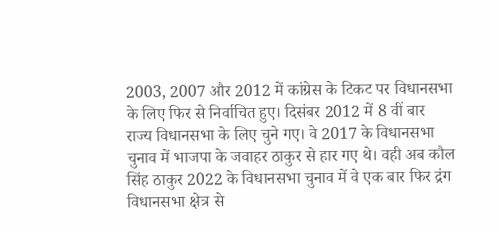2003, 2007 और 2012 में कांग्रेस के टिकट पर विधानसभा के लिए फिर से निर्वाचित हुए। दिसंबर 2012 में 8 वीं बार राज्य विधानसभा के लिए चुने गए। वे 2017 के विधानसभा चुनाव में भाजपा के जवाहर ठाकुर से हार गए थे। वही अब कौल सिंह ठाकुर 2022 के विधानसभा चुनाव में वे एक बार फिर द्रंग विधानसभा क्षेत्र से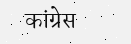कांग्रेस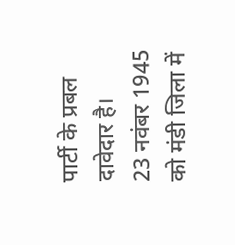पार्टी के प्रबल दावेदार है।
23 नवंबर 1945 को मंडी जिला में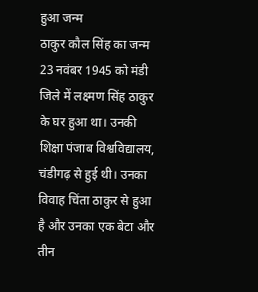हुआ जन्म
ठाकुर कौल सिंह का जन्म 23 नवंबर 1945 को मंडी जिले में लक्ष्मण सिंह ठाकुर के घर हुआ था। उनकी शिक्षा पंजाब विश्वविद्यालय, चंडीगढ़ से हुई थी। उनका विवाह चिंता ठाकुर से हुआ है और उनका एक बेटा और तीन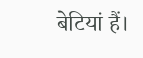बेटियां हैं।